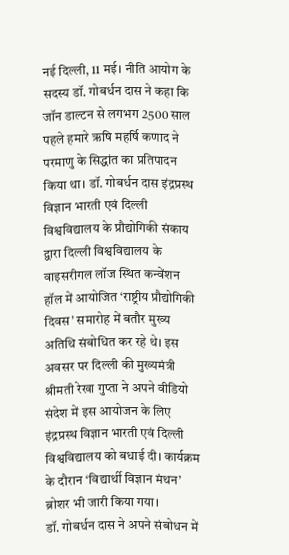नई दिल्ली, 11 मई। नीति आयोग के सदस्य डॉ. गोबर्धन दास ने कहा कि जॉन डाल्टन से लगभग 2500 साल पहले हमारे ऋषि महर्षि कणाद ने परमाणु के सिद्धांत का प्रतिपादन किया था। डॉ. गोबर्धन दास इंद्रप्रस्थ विज्ञान भारती एवं दिल्ली विश्वविद्यालय के प्रौद्योगिकी संकाय द्वारा दिल्ली विश्वविद्यालय के वाइसरीगल लॉज स्थित कन्वेंशन हॉल में आयोजित ‘राष्ट्रीय प्रौद्योगिकी दिवस’ समारोह में बतौर मुख्य अतिथि संबोधित कर रहे थे। इस अवसर पर दिल्ली की मुख्यमंत्री श्रीमती रेखा गुप्ता ने अपने वीडियो संदेश में इस आयोजन के लिए इंद्रप्रस्थ विज्ञान भारती एवं दिल्ली विश्वविद्यालय को बधाई दी। कार्यक्रम के दौरान ‘विद्यार्थी विज्ञान मंथन’ ब्रोशर भी जारी किया गया।
डॉ. गोबर्धन दास ने अपने संबोधन में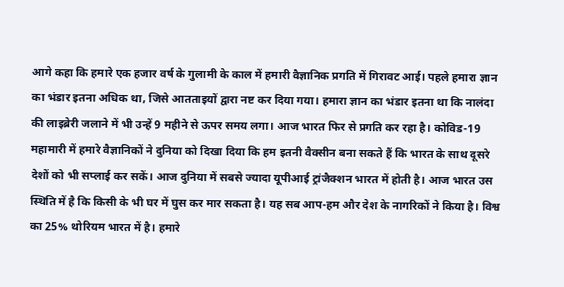आगे कहा कि हमारे एक हजार वर्ष के गुलामी के काल में हमारी वैज्ञानिक प्रगति में गिरावट आई। पहले हमारा ज्ञान का भंडार इतना अधिक था, जिसे आतताइयों द्वारा नष्ट कर दिया गया। हमारा ज्ञान का भंडार इतना था कि नालंदा की लाइब्रेरी जलाने में भी उन्हें 9 महीने से ऊपर समय लगा। आज भारत फिर से प्रगति कर रहा है। कोविड-19 महामारी में हमारे वैज्ञानिकों ने दुनिया को दिखा दिया कि हम इतनी वैक्सीन बना सकते हैं कि भारत के साथ दूसरे देशों को भी सप्लाई कर सकें। आज दुनिया में सबसे ज्यादा यूपीआई ट्रांजैक्शन भारत में होती है। आज भारत उस स्थिति में है कि किसी के भी घर में घुस कर मार सकता है। यह सब आप-हम और देश के नागरिकों ने किया है। विश्व का 25% थोरियम भारत में है। हमारे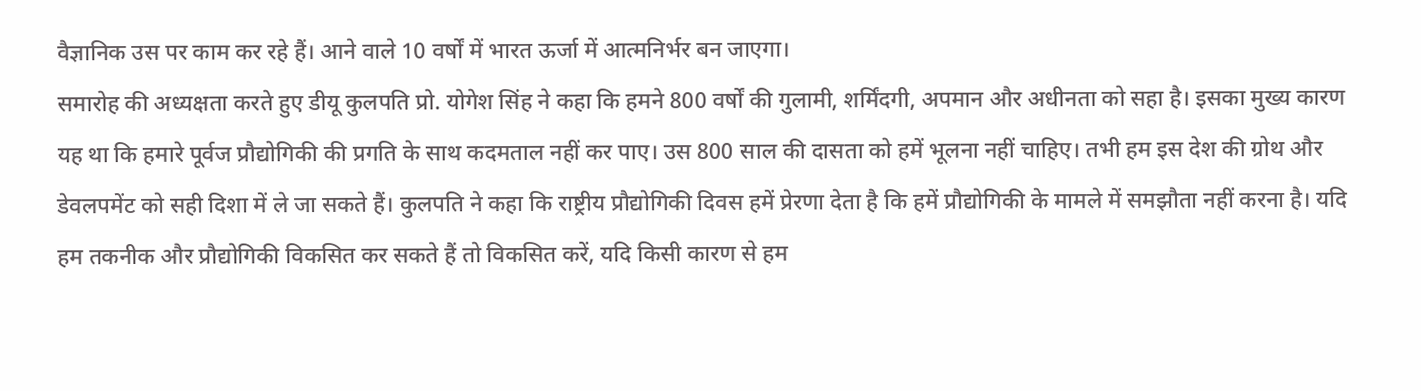वैज्ञानिक उस पर काम कर रहे हैं। आने वाले 10 वर्षों में भारत ऊर्जा में आत्मनिर्भर बन जाएगा।
समारोह की अध्यक्षता करते हुए डीयू कुलपति प्रो. योगेश सिंह ने कहा कि हमने 800 वर्षों की गुलामी, शर्मिंदगी, अपमान और अधीनता को सहा है। इसका मुख्य कारण यह था कि हमारे पूर्वज प्रौद्योगिकी की प्रगति के साथ कदमताल नहीं कर पाए। उस 800 साल की दासता को हमें भूलना नहीं चाहिए। तभी हम इस देश की ग्रोथ और डेवलपमेंट को सही दिशा में ले जा सकते हैं। कुलपति ने कहा कि राष्ट्रीय प्रौद्योगिकी दिवस हमें प्रेरणा देता है कि हमें प्रौद्योगिकी के मामले में समझौता नहीं करना है। यदि हम तकनीक और प्रौद्योगिकी विकसित कर सकते हैं तो विकसित करें, यदि किसी कारण से हम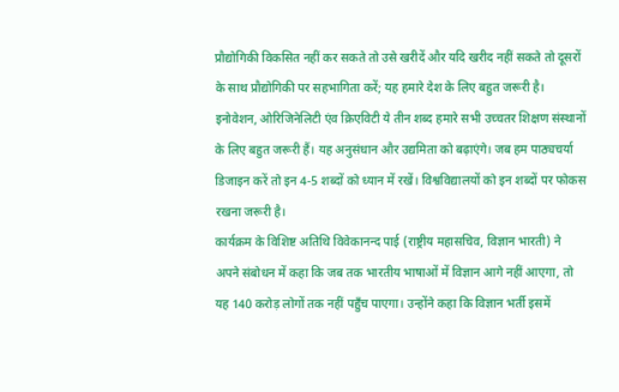प्रौद्योगिकी विकसित नहीं कर सकते तो उसे खरीदें और यदि खरीद नहीं सकते तो दूसरों के साथ प्रौद्योगिकी पर सहभागिता करें; यह हमारे देश के लिए बहुत जरूरी है। इनोवेशन, ओरिजिनेलिटी एंव क्रिएविटी ये तीन शब्द हमारे सभी उच्चतर शिक्षण संस्थानों के लिए बहुत जरूरी हैं। यह अनुसंधान और उद्यमिता को बढ़ाएंगे। जब हम पाठ्यचर्या डिजाइन करें तो इन 4-5 शब्दों को ध्यान में रखें। विश्वविद्यालयों को इन शब्दों पर फोकस रखना जरूरी है।
कार्यक्रम के विशिष्ट अतिथि विवेकानन्द पाई (राष्ट्रीय महासचिव, विज्ञान भारती) ने अपने संबोधन में कहा कि जब तक भारतीय भाषाओं में विज्ञान आगे नहीं आएगा, तो यह 140 करोड़ लोगों तक नहीं पहुँच पाएगा। उन्होंने कहा कि विज्ञान भर्ती इसमें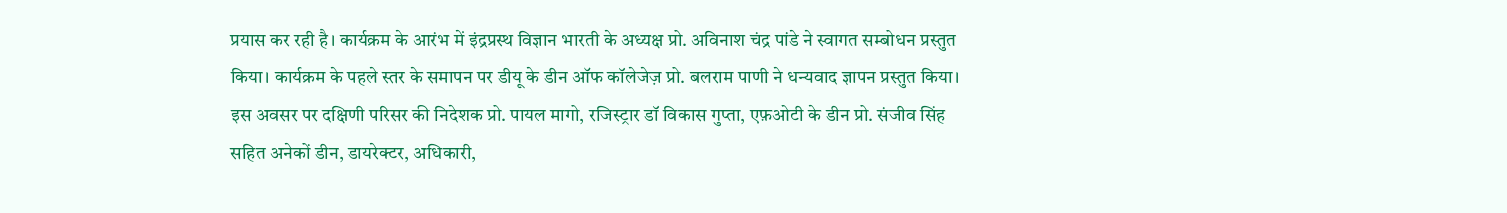प्रयास कर रही है। कार्यक्रम के आरंभ में इंद्रप्रस्थ विज्ञान भारती के अध्यक्ष प्रो. अविनाश चंद्र पांडे ने स्वागत सम्बोधन प्रस्तुत किया। कार्यक्रम के पहले स्तर के समापन पर डीयू के डीन ऑफ कॉलेजेज़ प्रो. बलराम पाणी ने धन्यवाद ज्ञापन प्रस्तुत किया। इस अवसर पर दक्षिणी परिसर की निदेशक प्रो. पायल मागो, रजिस्ट्रार डॉ विकास गुप्ता, एफ़ओटी के डीन प्रो. संजीव सिंह सहित अनेकों डीन, डायरेक्टर, अधिकारी,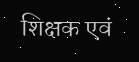शिक्षक एवं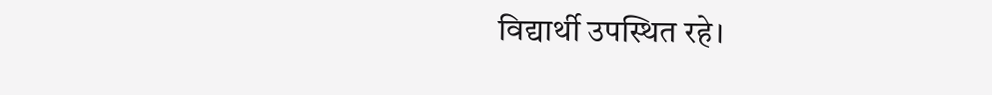विद्यार्थी उपस्थित रहे।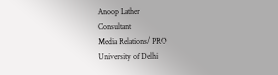Anoop Lather
Consultant
Media Relations/ PRO
University of Delhi